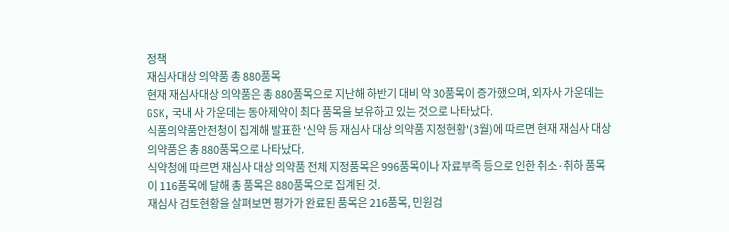정책
재심사대상 의약품 총 880품목
현재 재심사대상 의약품은 총 880품목으로 지난해 하반기 대비 약 30품목이 증가했으며, 외자사 가운데는 GSK, 국내 사 가운데는 동아제약이 최다 품목을 보유하고 있는 것으로 나타났다.
식품의약품안전청이 집계해 발표한 '신약 등 재심사 대상 의약품 지정현황'(3월)에 따르면 현재 재심사 대상 의약품은 총 880품목으로 나타났다.
식약청에 따르면 재심사 대상 의약품 전체 지정품목은 996품목이나 자료부족 등으로 인한 취소·취하 품목이 116품목에 달해 총 품목은 880품목으로 집계된 것.
재심사 검토현황을 살펴보면 평가가 완료된 품목은 216품목, 민원검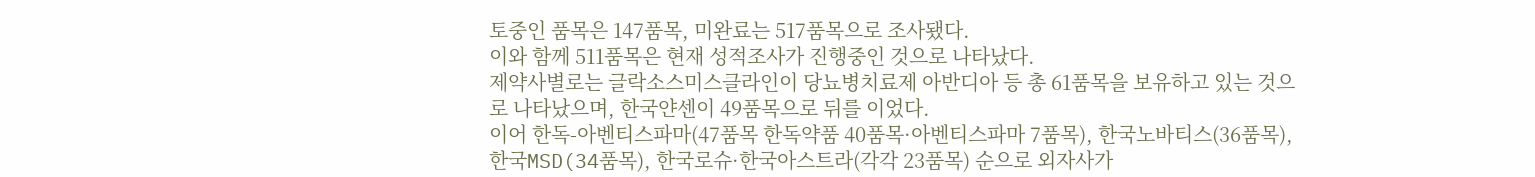토중인 품목은 147품목, 미완료는 517품목으로 조사됐다.
이와 함께 511품목은 현재 성적조사가 진행중인 것으로 나타났다.
제약사별로는 글락소스미스클라인이 당뇨병치료제 아반디아 등 총 61품목을 보유하고 있는 것으로 나타났으며, 한국얀센이 49품목으로 뒤를 이었다.
이어 한독-아벤티스파마(47품목 한독약품 40품목·아벤티스파마 7품목), 한국노바티스(36품목), 한국MSD(34품목), 한국로슈·한국아스트라(각각 23품목) 순으로 외자사가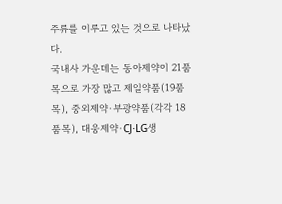주류를 이루고 있는 것으로 나타났다.
국내사 가운데는 동아제약이 21품목으로 가장 많고 제일약품(19품목), 중외제약·부광약품(각각 18품목), 대웅제약·CJ·LG생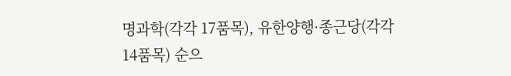명과학(각각 17품목), 유한양행·종근당(각각 14품목) 순으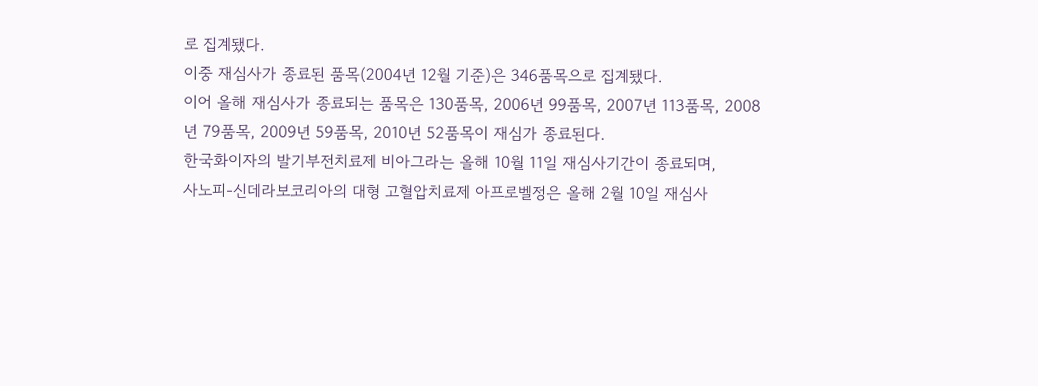로 집계됐다.
이중 재심사가 종료된 품목(2004년 12월 기준)은 346품목으로 집계됐다.
이어 올해 재심사가 종료되는 품목은 130품목, 2006년 99품목, 2007년 113품목, 2008년 79품목, 2009년 59품목, 2010년 52품목이 재심가 종료된다.
한국화이자의 발기부전치료제 비아그라는 올해 10월 11일 재심사기간이 종료되며,
사노피-신데라보코리아의 대형 고혈압치료제 아프로벨정은 올해 2월 10일 재심사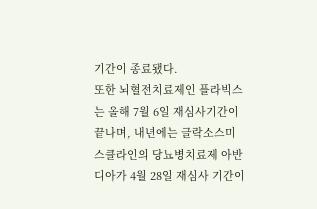기간이 종료됐다.
또한 뇌혈전치료제인 플라빅스는 올해 7월 6일 재심사기간이 끝나며, 내년에는 글락소스미스클라인의 당뇨병치료제 아반디아가 4월 28일 재심사 기간이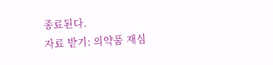종료된다.
자료 받기: 의약품 재심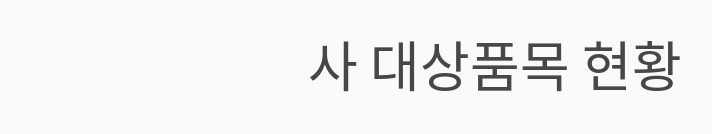사 대상품목 현황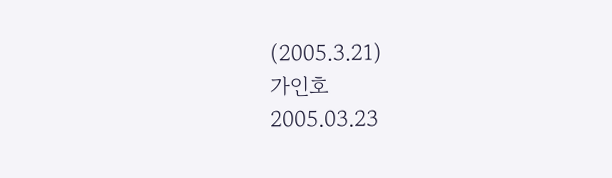(2005.3.21)
가인호
2005.03.23